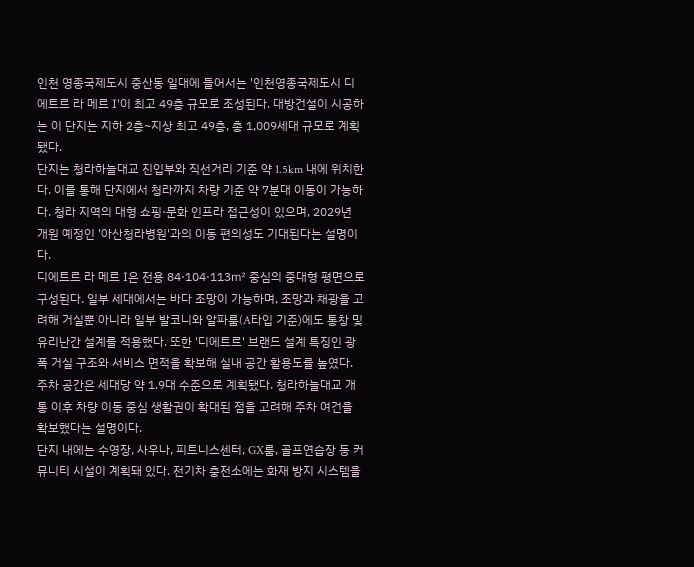인천 영종국제도시 중산동 일대에 들어서는 '인천영종국제도시 디에트르 라 메르 Ⅰ'이 최고 49층 규모로 조성된다. 대방건설이 시공하는 이 단지는 지하 2층~지상 최고 49층, 총 1,009세대 규모로 계획됐다.
단지는 청라하늘대교 진입부와 직선거리 기준 약 1.5km 내에 위치한다. 이를 통해 단지에서 청라까지 차량 기준 약 7분대 이동이 가능하다. 청라 지역의 대형 쇼핑·문화 인프라 접근성이 있으며, 2029년 개원 예정인 '아산청라병원'과의 이동 편의성도 기대된다는 설명이다.
디에트르 라 메르 Ⅰ은 전용 84·104·113㎡ 중심의 중대형 평면으로 구성된다. 일부 세대에서는 바다 조망이 가능하며, 조망과 채광을 고려해 거실뿐 아니라 일부 발코니와 알파룸(A타입 기준)에도 통창 및 유리난간 설계를 적용했다. 또한 '디에트르' 브랜드 설계 특징인 광폭 거실 구조와 서비스 면적을 확보해 실내 공간 활용도를 높였다.
주차 공간은 세대당 약 1.9대 수준으로 계획됐다. 청라하늘대교 개통 이후 차량 이동 중심 생활권이 확대된 점을 고려해 주차 여건을 확보했다는 설명이다.
단지 내에는 수영장, 사우나, 피트니스센터, GX룸, 골프연습장 등 커뮤니티 시설이 계획돼 있다. 전기차 충전소에는 화재 방지 시스템을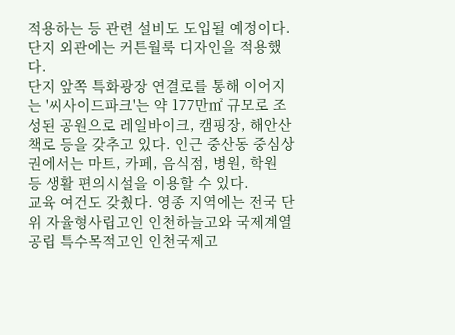적용하는 등 관련 설비도 도입될 예정이다. 단지 외관에는 커튼월룩 디자인을 적용했다.
단지 앞쪽 특화광장 연결로를 통해 이어지는 '씨사이드파크'는 약 177만㎡ 규모로 조성된 공원으로 레일바이크, 캠핑장, 해안산책로 등을 갖추고 있다. 인근 중산동 중심상권에서는 마트, 카페, 음식점, 병원, 학원 등 생활 편의시설을 이용할 수 있다.
교육 여건도 갖췄다. 영종 지역에는 전국 단위 자율형사립고인 인천하늘고와 국제계열 공립 특수목적고인 인천국제고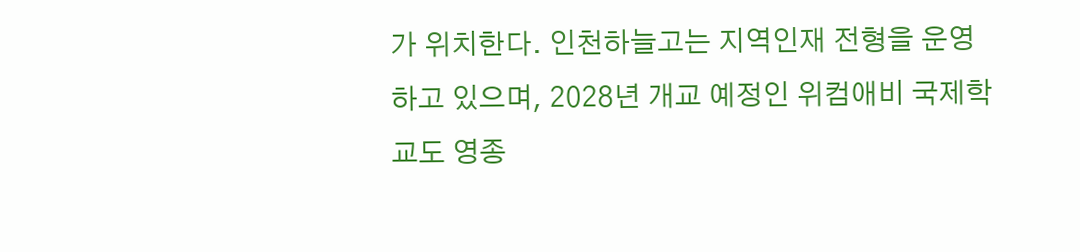가 위치한다. 인천하늘고는 지역인재 전형을 운영하고 있으며, 2028년 개교 예정인 위컴애비 국제학교도 영종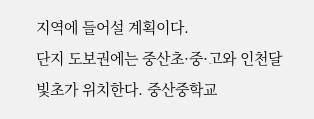지역에 들어설 계획이다.
단지 도보권에는 중산초·중·고와 인천달빛초가 위치한다. 중산중학교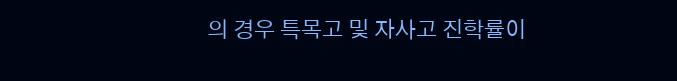의 경우 특목고 및 자사고 진학률이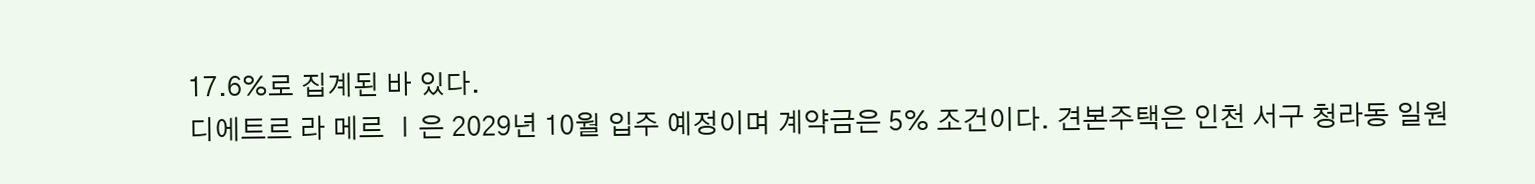17.6%로 집계된 바 있다.
디에트르 라 메르 Ⅰ은 2029년 10월 입주 예정이며 계약금은 5% 조건이다. 견본주택은 인천 서구 청라동 일원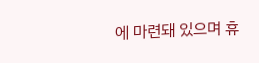에 마련돼 있으며 휴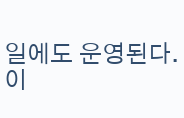일에도 운영된다.
이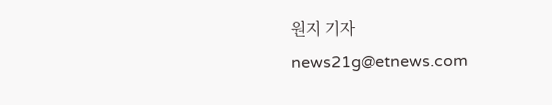원지 기자 news21g@etnews.com